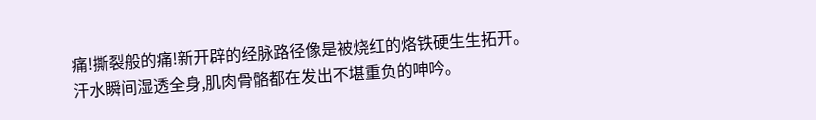痛!撕裂般的痛!新开辟的经脉路径像是被烧红的烙铁硬生生拓开。
汗水瞬间湿透全身,肌肉骨骼都在发出不堪重负的呻吟。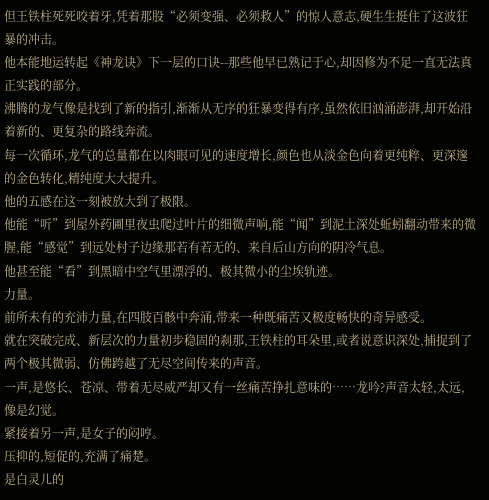但王铁柱死死咬着牙,凭着那股“必须变强、必须救人”的惊人意志,硬生生挺住了这波狂暴的冲击。
他本能地运转起《神龙诀》下一层的口诀--那些他早已熟记于心,却因修为不足一直无法真正实践的部分。
沸腾的龙气像是找到了新的指引,渐渐从无序的狂暴变得有序,虽然依旧汹涌澎湃,却开始沿着新的、更复杂的路线奔流。
每一次循环,龙气的总量都在以肉眼可见的速度增长,颜色也从淡金色向着更纯粹、更深邃的金色转化,精纯度大大提升。
他的五感在这一刻被放大到了极限。
他能“听”到屋外药圃里夜虫爬过叶片的细微声响,能“闻”到泥土深处蚯蚓翻动带来的微腥,能“感觉”到远处村子边缘那若有若无的、来自后山方向的阴冷气息。
他甚至能“看”到黑暗中空气里漂浮的、极其微小的尘埃轨迹。
力量。
前所未有的充沛力量,在四肢百骸中奔涌,带来一种既痛苦又极度畅快的奇异感受。
就在突破完成、新层次的力量初步稳固的刹那,王铁柱的耳朵里,或者说意识深处,捕捉到了两个极其微弱、仿佛跨越了无尽空间传来的声音。
一声,是悠长、苍凉、带着无尽威严却又有一丝痛苦挣扎意味的……龙吟?声音太轻,太远,像是幻觉。
紧接着另一声,是女子的闷哼。
压抑的,短促的,充满了痛楚。
是白灵儿的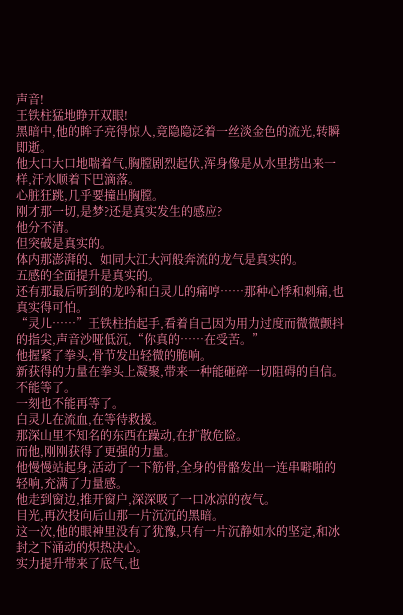声音!
王铁柱猛地睁开双眼!
黑暗中,他的眸子亮得惊人,竟隐隐泛着一丝淡金色的流光,转瞬即逝。
他大口大口地喘着气,胸膛剧烈起伏,浑身像是从水里捞出来一样,汗水顺着下巴滴落。
心脏狂跳,几乎要撞出胸膛。
刚才那一切,是梦?还是真实发生的感应?
他分不清。
但突破是真实的。
体内那澎湃的、如同大江大河般奔流的龙气是真实的。
五感的全面提升是真实的。
还有那最后听到的龙吟和白灵儿的痛哼……那种心悸和刺痛,也真实得可怕。
“灵儿……”王铁柱抬起手,看着自己因为用力过度而微微颤抖的指尖,声音沙哑低沉,“你真的……在受苦。”
他握紧了拳头,骨节发出轻微的脆响。
新获得的力量在拳头上凝聚,带来一种能砸碎一切阻碍的自信。
不能等了。
一刻也不能再等了。
白灵儿在流血,在等待救援。
那深山里不知名的东西在躁动,在扩散危险。
而他,刚刚获得了更强的力量。
他慢慢站起身,活动了一下筋骨,全身的骨骼发出一连串噼啪的轻响,充满了力量感。
他走到窗边,推开窗户,深深吸了一口冰凉的夜气。
目光,再次投向后山那一片沉沉的黑暗。
这一次,他的眼神里没有了犹豫,只有一片沉静如水的坚定,和冰封之下涌动的炽热决心。
实力提升带来了底气,也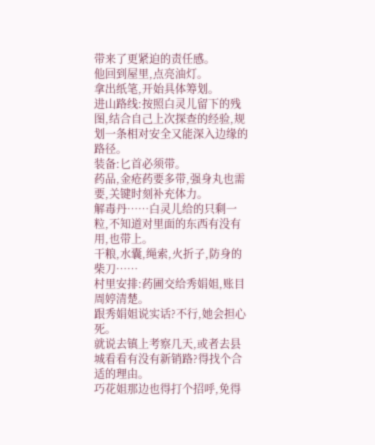带来了更紧迫的责任感。
他回到屋里,点亮油灯。
拿出纸笔,开始具体筹划。
进山路线:按照白灵儿留下的残图,结合自己上次探查的经验,规划一条相对安全又能深入边缘的路径。
装备:匕首必须带。
药品,金疮药要多带,强身丸也需要,关键时刻补充体力。
解毒丹……白灵儿给的只剩一粒,不知道对里面的东西有没有用,也带上。
干粮,水囊,绳索,火折子,防身的柴刀……
村里安排:药圃交给秀娟姐,账目周婷清楚。
跟秀娟姐说实话?不行,她会担心死。
就说去镇上考察几天,或者去县城看看有没有新销路?得找个合适的理由。
巧花姐那边也得打个招呼,免得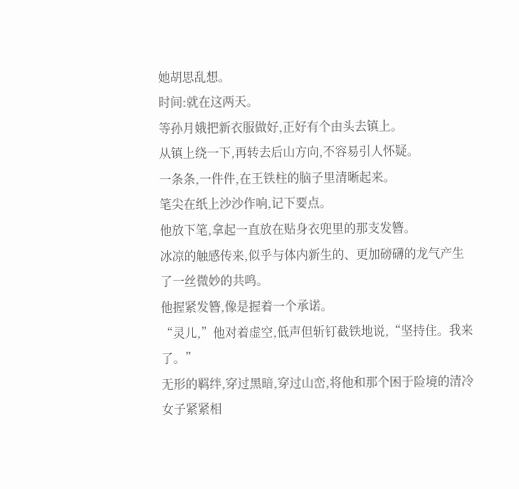她胡思乱想。
时间:就在这两天。
等孙月娥把新衣服做好,正好有个由头去镇上。
从镇上绕一下,再转去后山方向,不容易引人怀疑。
一条条,一件件,在王铁柱的脑子里清晰起来。
笔尖在纸上沙沙作响,记下要点。
他放下笔,拿起一直放在贴身衣兜里的那支发簪。
冰凉的触感传来,似乎与体内新生的、更加磅礴的龙气产生了一丝微妙的共鸣。
他握紧发簪,像是握着一个承诺。
“灵儿,”他对着虚空,低声但斩钉截铁地说,“坚持住。我来了。”
无形的羁绊,穿过黑暗,穿过山峦,将他和那个困于险境的清冷女子紧紧相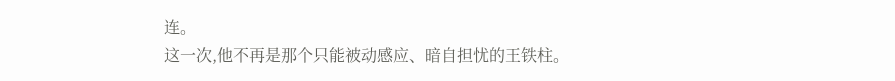连。
这一次,他不再是那个只能被动感应、暗自担忧的王铁柱。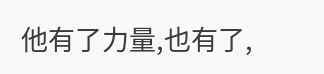他有了力量,也有了,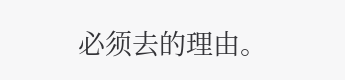必须去的理由。